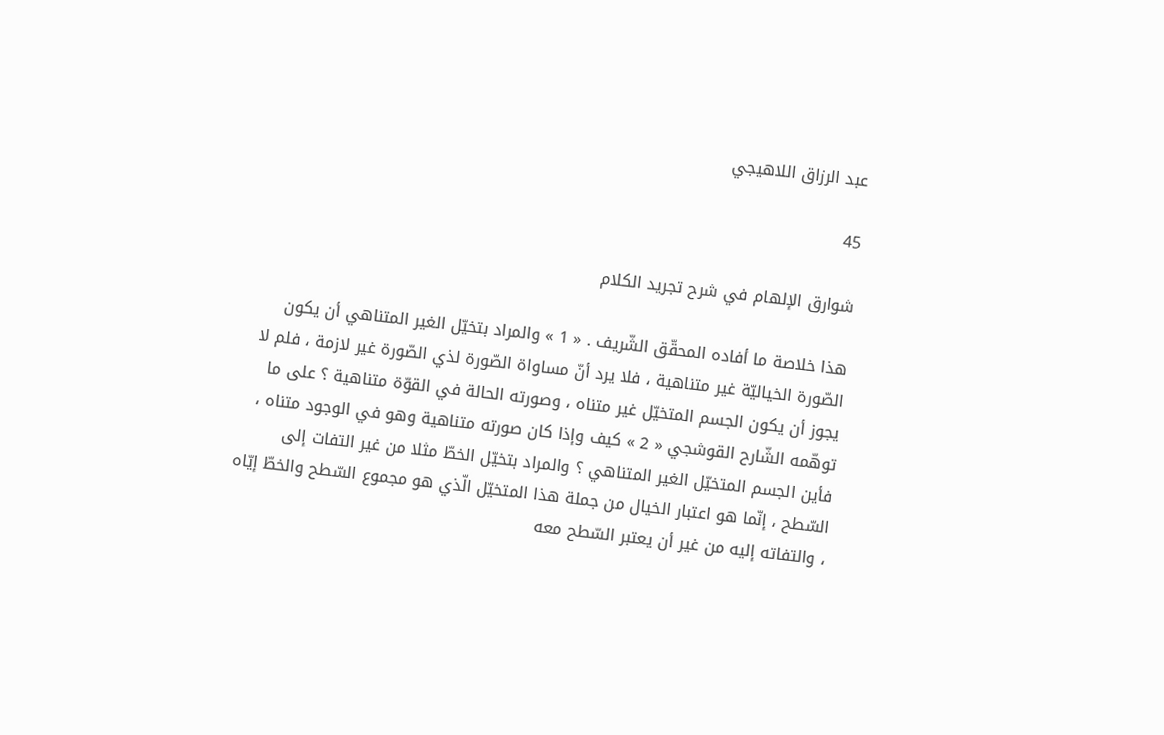عبد الرزاق اللاهيجي

45

شوارق الإلهام في شرح تجريد الكلام

هذا خلاصة ما أفاده المحقّق الشّريف . « 1 » والمراد بتخيّل الغير المتناهي أن يكون الصّورة الخياليّة غير متناهية ، فلا يرد أنّ مساواة الصّورة لذي الصّورة غير لازمة ، فلم لا يجوز أن يكون الجسم المتخيّل غير متناه ، وصورته الحالة في القوّة متناهية ؟ على ما توهّمه الشّارح القوشجي « 2 » كيف وإذا كان صورته متناهية وهو في الوجود متناه ، فأين الجسم المتخيّل الغير المتناهي ؟ والمراد بتخيّل الخطّ مثلا من غير التفات إلى السّطح ، إنّما هو اعتبار الخيال من جملة هذا المتخيّل الّذي هو مجموع السّطح والخطّ إيّاه ، والتفاته إليه من غير أن يعتبر السّطح معه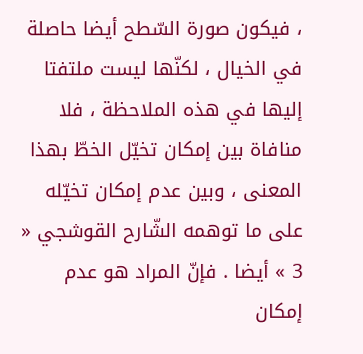، فيكون صورة السّطح أيضا حاصلة في الخيال ، لكنّها ليست ملتفتا إليها في هذه الملاحظة ، فلا منافاة بين إمكان تخيّل الخطّ بهذا المعنى ، وبين عدم إمكان تخيّله على ما توهمه الشّارح القوشجي « 3 » أيضا . فإنّ المراد هو عدم إمكان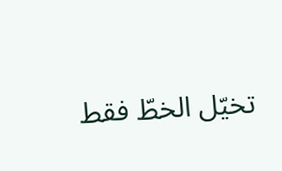تخيّل الخطّ فقط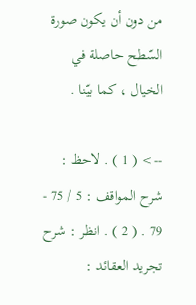من دون أن يكون صورة السّطح حاصلة في الخيال ، كما بيّنا .

--> ( 1 ) . لاحظ : شرح المواقف : 5 / 75 - 79 . ( 2 ) . انظر : شرح تجريد العقائد :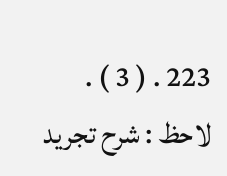223 . ( 3 ) . لاحظ : شرح تجريد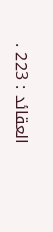العقائد : 223 .